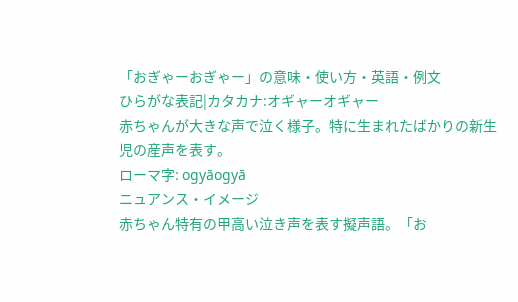「おぎゃーおぎゃー」の意味・使い方・英語・例文
ひらがな表記|カタカナ:オギャーオギャー
赤ちゃんが大きな声で泣く様子。特に生まれたばかりの新生児の産声を表す。
ローマ字: ogyāogyā
ニュアンス・イメージ
赤ちゃん特有の甲高い泣き声を表す擬声語。「お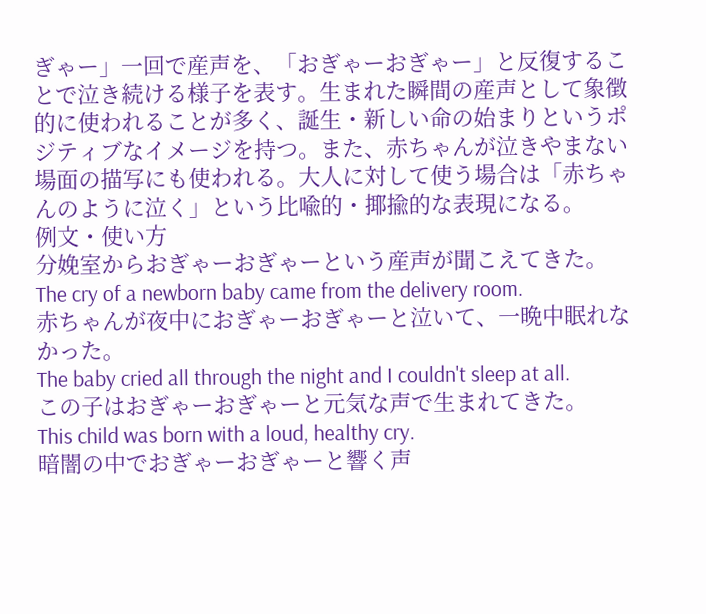ぎゃー」一回で産声を、「おぎゃーおぎゃー」と反復することで泣き続ける様子を表す。生まれた瞬間の産声として象徴的に使われることが多く、誕生・新しい命の始まりというポジティブなイメージを持つ。また、赤ちゃんが泣きやまない場面の描写にも使われる。大人に対して使う場合は「赤ちゃんのように泣く」という比喩的・揶揄的な表現になる。
例文・使い方
分娩室からおぎゃーおぎゃーという産声が聞こえてきた。
The cry of a newborn baby came from the delivery room.
赤ちゃんが夜中におぎゃーおぎゃーと泣いて、一晩中眠れなかった。
The baby cried all through the night and I couldn't sleep at all.
この子はおぎゃーおぎゃーと元気な声で生まれてきた。
This child was born with a loud, healthy cry.
暗闇の中でおぎゃーおぎゃーと響く声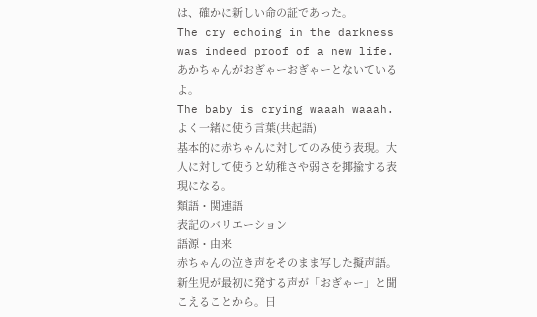は、確かに新しい命の証であった。
The cry echoing in the darkness was indeed proof of a new life.
あかちゃんがおぎゃーおぎゃーとないているよ。
The baby is crying waaah waaah.
よく一緒に使う言葉(共起語)
基本的に赤ちゃんに対してのみ使う表現。大人に対して使うと幼稚さや弱さを揶揄する表現になる。
類語・関連語
表記のバリエーション
語源・由来
赤ちゃんの泣き声をそのまま写した擬声語。新生児が最初に発する声が「おぎゃー」と聞こえることから。日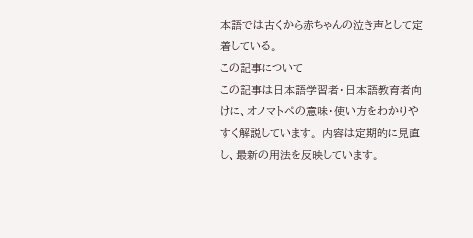本語では古くから赤ちゃんの泣き声として定着している。
この記事について
この記事は日本語学習者・日本語教育者向けに、オノマトペの意味・使い方をわかりやすく解説しています。 内容は定期的に見直し、最新の用法を反映しています。